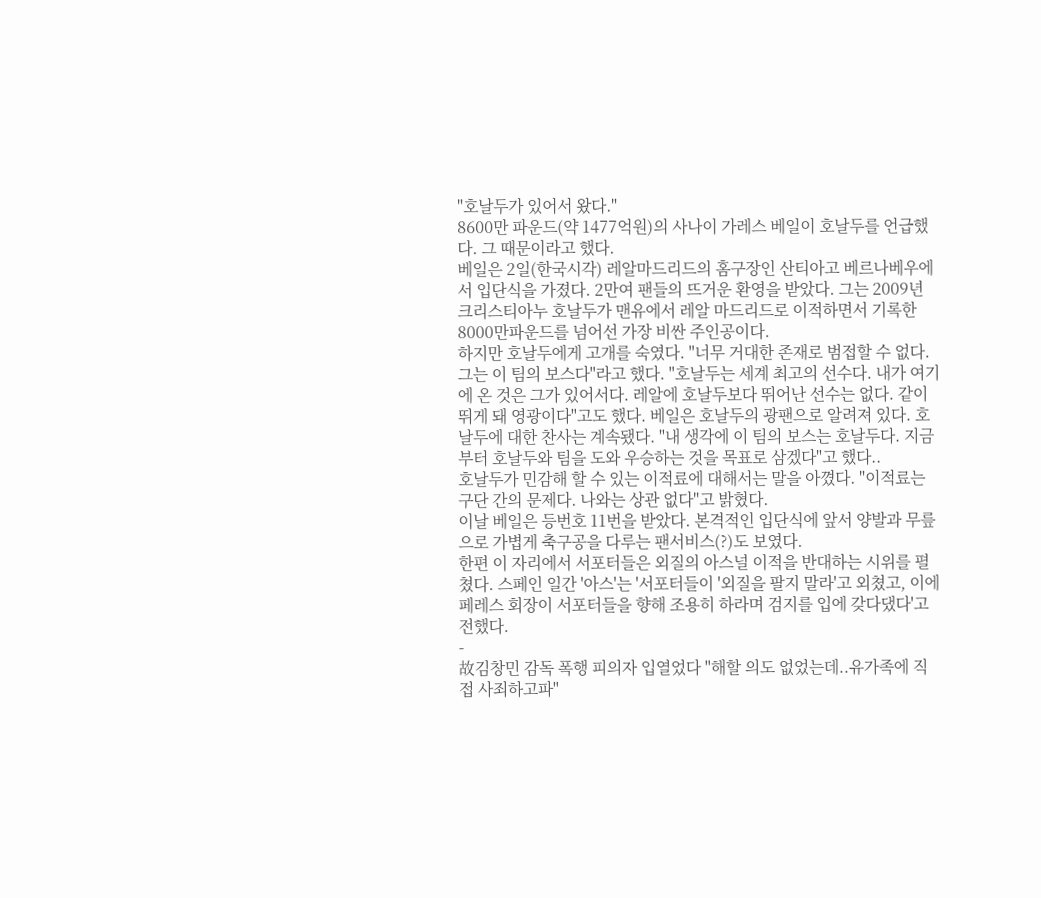"호날두가 있어서 왔다."
8600만 파운드(약 1477억원)의 사나이 가레스 베일이 호날두를 언급했다. 그 때문이라고 했다.
베일은 2일(한국시각) 레알마드리드의 홈구장인 산티아고 베르나베우에서 입단식을 가졌다. 2만여 팬들의 뜨거운 환영을 받았다. 그는 2009년 크리스티아누 호날두가 맨유에서 레알 마드리드로 이적하면서 기록한 8000만파운드를 넘어선 가장 비싼 주인공이다.
하지만 호날두에게 고개를 숙였다. "너무 거대한 존재로 범접할 수 없다. 그는 이 팀의 보스다"라고 했다. "호날두는 세계 최고의 선수다. 내가 여기에 온 것은 그가 있어서다. 레알에 호날두보다 뛰어난 선수는 없다. 같이 뛰게 돼 영광이다"고도 했다. 베일은 호날두의 광팬으로 알려져 있다. 호날두에 대한 찬사는 계속됐다. "내 생각에 이 팀의 보스는 호날두다. 지금부터 호날두와 팀을 도와 우승하는 것을 목표로 삼겠다"고 했다..
호날두가 민감해 할 수 있는 이적료에 대해서는 말을 아꼈다. "이적료는 구단 간의 문제다. 나와는 상관 없다"고 밝혔다.
이날 베일은 등번호 11번을 받았다. 본격적인 입단식에 앞서 양발과 무릎으로 가볍게 축구공을 다루는 팬서비스(?)도 보였다.
한편 이 자리에서 서포터들은 외질의 아스널 이적을 반대하는 시위를 펼쳤다. 스페인 일간 '아스'는 '서포터들이 '외질을 팔지 말라'고 외쳤고, 이에 페레스 회장이 서포터들을 향해 조용히 하라며 검지를 입에 갖다댔다'고 전했다.
-
故김창민 감독 폭행 피의자 입열었다 "해할 의도 없었는데..유가족에 직접 사죄하고파"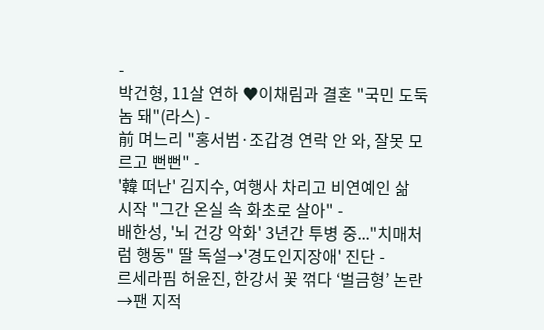-
박건형, 11살 연하 ♥이채림과 결혼 "국민 도둑놈 돼"(라스) -
前 며느리 "홍서범·조갑경 연락 안 와, 잘못 모르고 뻔뻔" -
'韓 떠난' 김지수, 여행사 차리고 비연예인 삶 시작 "그간 온실 속 화초로 살아" -
배한성, '뇌 건강 악화' 3년간 투병 중..."치매처럼 행동" 딸 독설→'경도인지장애' 진단 -
르세라핌 허윤진, 한강서 꽃 꺾다 ‘벌금형’ 논란→팬 지적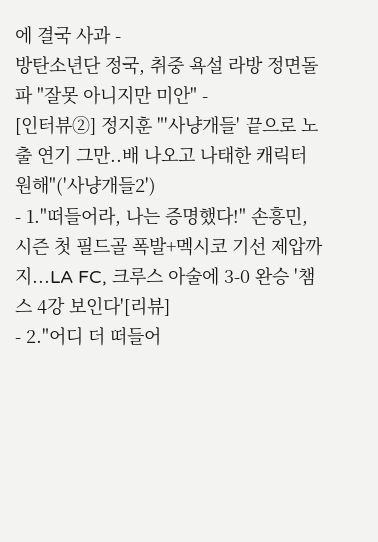에 결국 사과 -
방탄소년단 정국, 취중 욕설 라방 정면돌파 "잘못 아니지만 미안" -
[인터뷰②] 정지훈 "'사냥개들' 끝으로 노출 연기 그만..배 나오고 나태한 캐릭터 원해"('사냥개들2')
- 1."떠들어라, 나는 증명했다!" 손흥민, 시즌 첫 필드골 폭발+멕시코 기선 제압까지...LA FC, 크루스 아술에 3-0 완승 '챔스 4강 보인다'[리뷰]
- 2."어디 더 떠들어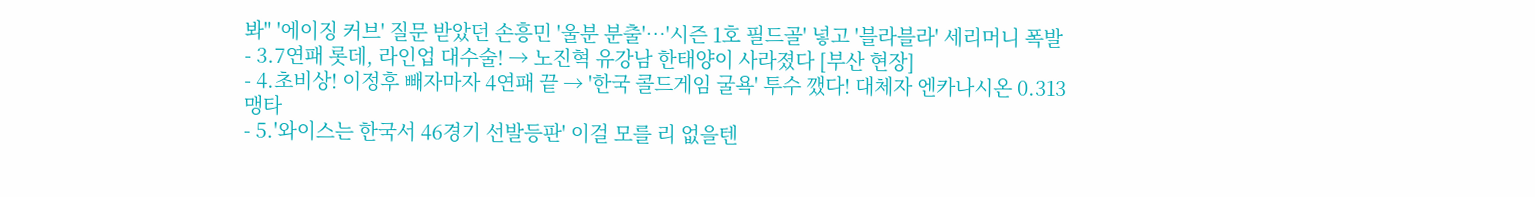봐" '에이징 커브' 질문 받았던 손흥민 '울분 분출'…'시즌 1호 필드골' 넣고 '블라블라' 세리머니 폭발
- 3.7연패 롯데, 라인업 대수술! → 노진혁 유강남 한태양이 사라졌다 [부산 현장]
- 4.초비상! 이정후 빼자마자 4연패 끝 → '한국 콜드게임 굴욕' 투수 깼다! 대체자 엔카나시온 0.313 맹타
- 5.'와이스는 한국서 46경기 선발등판' 이걸 모를 리 없을텐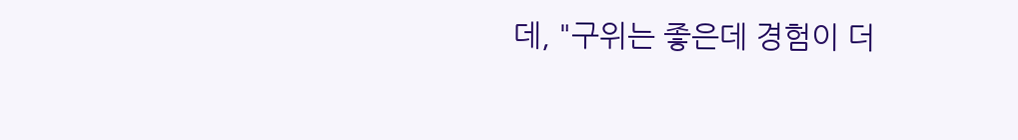데, "구위는 좋은데 경험이 더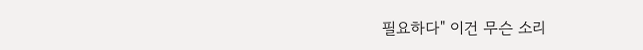필요하다" 이건 무슨 소리